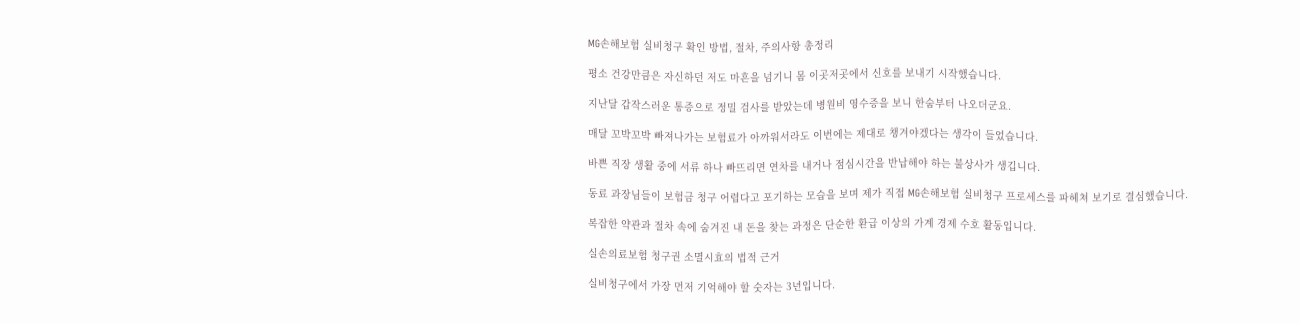MG손해보험 실비청구 확인 방법, 절차, 주의사항 총정리

평소 건강만큼은 자신하던 저도 마흔을 넘기니 몸 이곳저곳에서 신호를 보내기 시작했습니다.

지난달 갑작스러운 통증으로 정밀 검사를 받았는데 병원비 영수증을 보니 한숨부터 나오더군요.

매달 꼬박꼬박 빠져나가는 보험료가 아까워서라도 이번에는 제대로 챙겨야겠다는 생각이 들었습니다.

바쁜 직장 생활 중에 서류 하나 빠뜨리면 연차를 내거나 점심시간을 반납해야 하는 불상사가 생깁니다.

동료 과장님들이 보험금 청구 어렵다고 포기하는 모습을 보며 제가 직접 MG손해보험 실비청구 프로세스를 파헤쳐 보기로 결심했습니다.

복잡한 약관과 절차 속에 숨겨진 내 돈을 찾는 과정은 단순한 환급 이상의 가계 경제 수호 활동입니다.

실손의료보험 청구권 소멸시효의 법적 근거

실비청구에서 가장 먼저 기억해야 할 숫자는 3년입니다.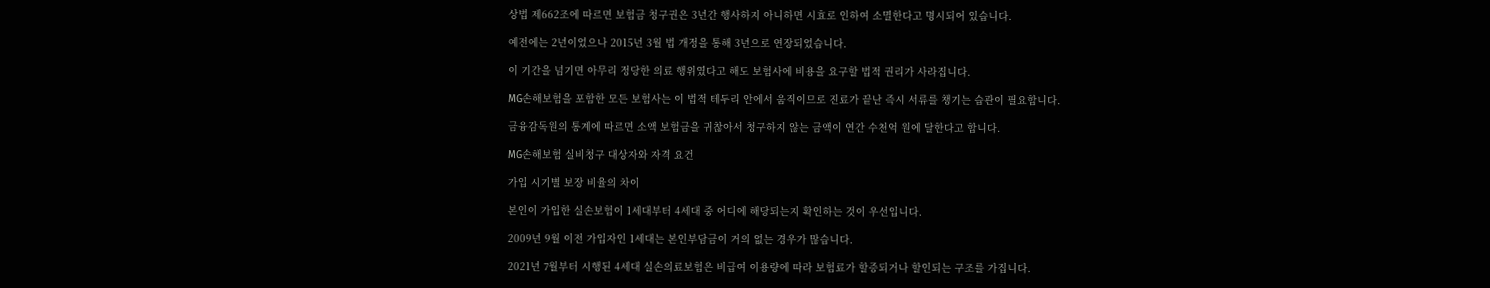상법 제662조에 따르면 보험금 청구권은 3년간 행사하지 아니하면 시효로 인하여 소멸한다고 명시되어 있습니다.

예전에는 2년이었으나 2015년 3월 법 개정을 통해 3년으로 연장되었습니다.

이 기간을 넘기면 아무리 정당한 의료 행위였다고 해도 보험사에 비용을 요구할 법적 권리가 사라집니다.

MG손해보험을 포함한 모든 보험사는 이 법적 테두리 안에서 움직이므로 진료가 끝난 즉시 서류를 챙기는 습관이 필요합니다.

금융감독원의 통계에 따르면 소액 보험금을 귀찮아서 청구하지 않는 금액이 연간 수천억 원에 달한다고 합니다.

MG손해보험 실비청구 대상자와 자격 요건

가입 시기별 보장 비율의 차이

본인이 가입한 실손보험이 1세대부터 4세대 중 어디에 해당되는지 확인하는 것이 우선입니다.

2009년 9월 이전 가입자인 1세대는 본인부담금이 거의 없는 경우가 많습니다.

2021년 7월부터 시행된 4세대 실손의료보험은 비급여 이용량에 따라 보험료가 할증되거나 할인되는 구조를 가집니다.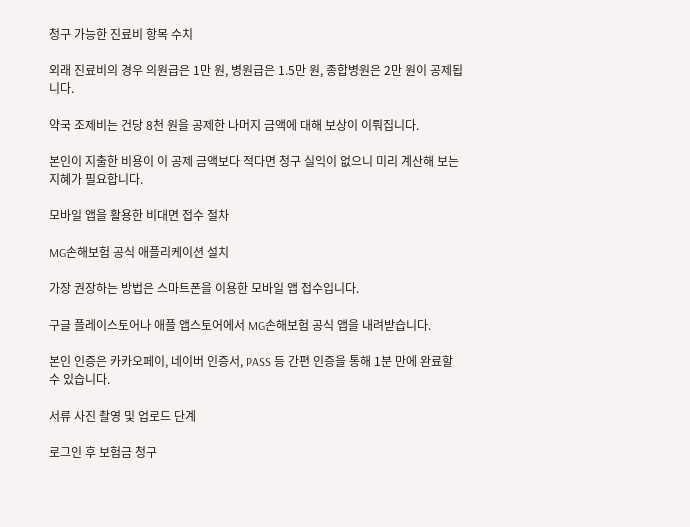청구 가능한 진료비 항목 수치

외래 진료비의 경우 의원급은 1만 원, 병원급은 1.5만 원, 종합병원은 2만 원이 공제됩니다.

약국 조제비는 건당 8천 원을 공제한 나머지 금액에 대해 보상이 이뤄집니다.

본인이 지출한 비용이 이 공제 금액보다 적다면 청구 실익이 없으니 미리 계산해 보는 지혜가 필요합니다.

모바일 앱을 활용한 비대면 접수 절차

MG손해보험 공식 애플리케이션 설치

가장 권장하는 방법은 스마트폰을 이용한 모바일 앱 접수입니다.

구글 플레이스토어나 애플 앱스토어에서 MG손해보험 공식 앱을 내려받습니다.

본인 인증은 카카오페이, 네이버 인증서, PASS 등 간편 인증을 통해 1분 만에 완료할 수 있습니다.

서류 사진 촬영 및 업로드 단계

로그인 후 보험금 청구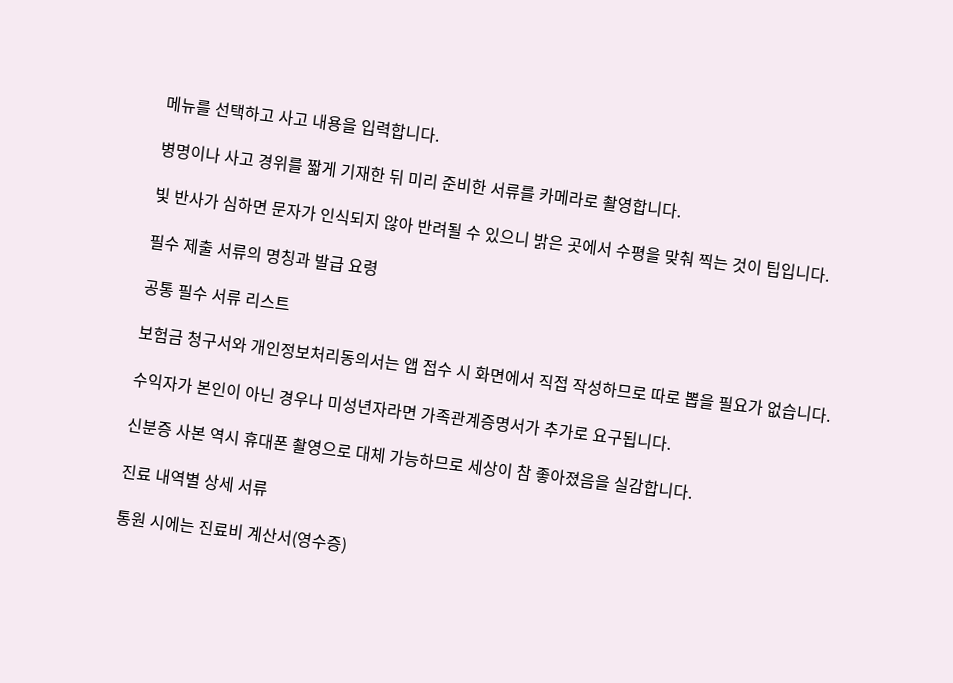메뉴를 선택하고 사고 내용을 입력합니다.

병명이나 사고 경위를 짧게 기재한 뒤 미리 준비한 서류를 카메라로 촬영합니다.

빛 반사가 심하면 문자가 인식되지 않아 반려될 수 있으니 밝은 곳에서 수평을 맞춰 찍는 것이 팁입니다.

필수 제출 서류의 명칭과 발급 요령

공통 필수 서류 리스트

보험금 청구서와 개인정보처리동의서는 앱 접수 시 화면에서 직접 작성하므로 따로 뽑을 필요가 없습니다.

수익자가 본인이 아닌 경우나 미성년자라면 가족관계증명서가 추가로 요구됩니다.

신분증 사본 역시 휴대폰 촬영으로 대체 가능하므로 세상이 참 좋아졌음을 실감합니다.

진료 내역별 상세 서류

통원 시에는 진료비 계산서(영수증)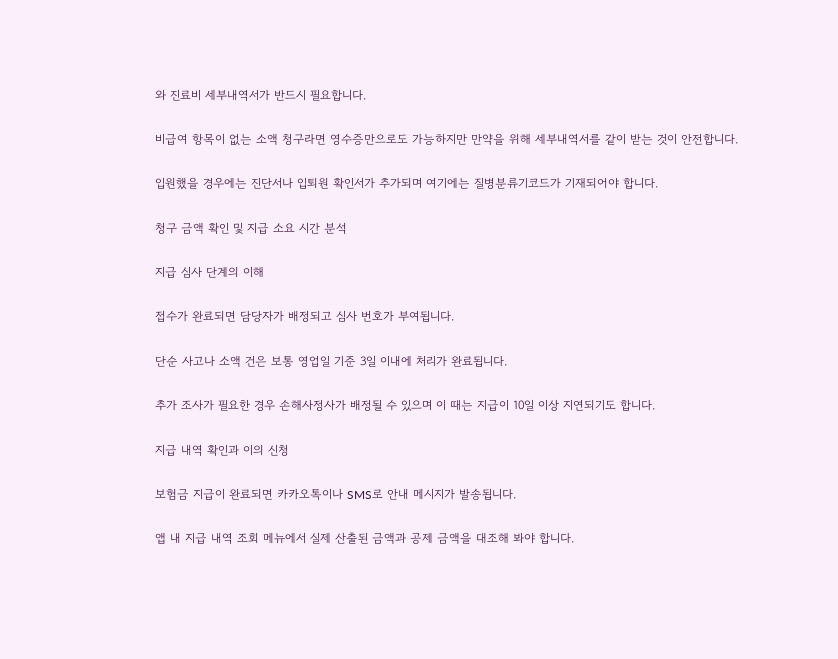와 진료비 세부내역서가 반드시 필요합니다.

비급여 항목이 없는 소액 청구라면 영수증만으로도 가능하지만 만약을 위해 세부내역서를 같이 받는 것이 안전합니다.

입원했을 경우에는 진단서나 입퇴원 확인서가 추가되며 여기에는 질병분류기코드가 기재되어야 합니다.

청구 금액 확인 및 지급 소요 시간 분석

지급 심사 단계의 이해

접수가 완료되면 담당자가 배정되고 심사 번호가 부여됩니다.

단순 사고나 소액 건은 보통 영업일 기준 3일 이내에 처리가 완료됩니다.

추가 조사가 필요한 경우 손해사정사가 배정될 수 있으며 이 때는 지급이 10일 이상 지연되기도 합니다.

지급 내역 확인과 이의 신청

보험금 지급이 완료되면 카카오톡이나 SMS로 안내 메시지가 발송됩니다.

앱 내 지급 내역 조회 메뉴에서 실제 산출된 금액과 공제 금액을 대조해 봐야 합니다.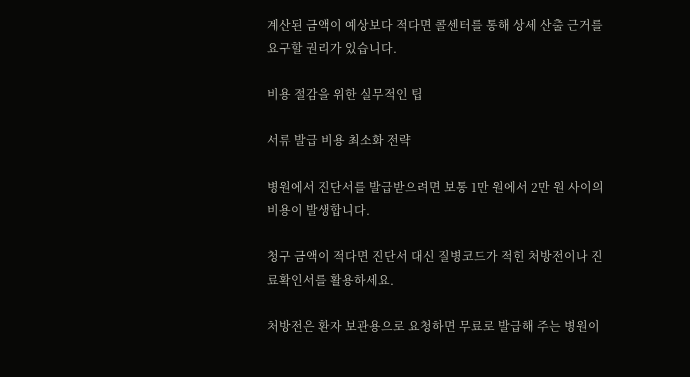계산된 금액이 예상보다 적다면 콜센터를 통해 상세 산출 근거를 요구할 권리가 있습니다.

비용 절감을 위한 실무적인 팁

서류 발급 비용 최소화 전략

병원에서 진단서를 발급받으려면 보통 1만 원에서 2만 원 사이의 비용이 발생합니다.

청구 금액이 적다면 진단서 대신 질병코드가 적힌 처방전이나 진료확인서를 활용하세요.

처방전은 환자 보관용으로 요청하면 무료로 발급해 주는 병원이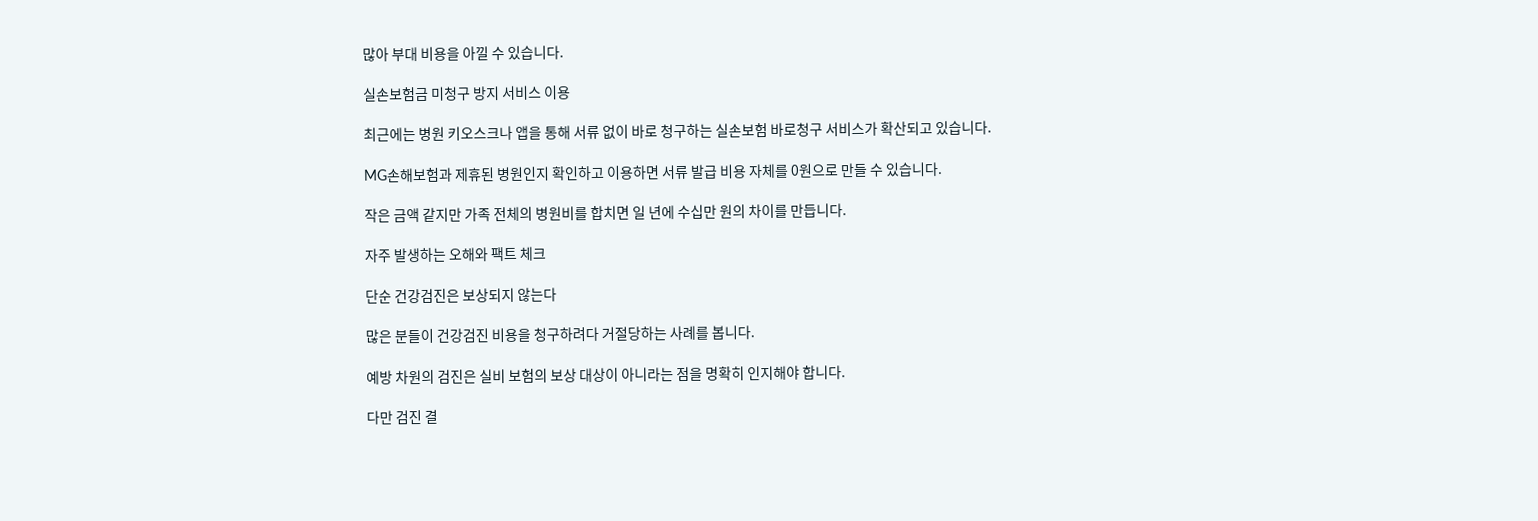많아 부대 비용을 아낄 수 있습니다.

실손보험금 미청구 방지 서비스 이용

최근에는 병원 키오스크나 앱을 통해 서류 없이 바로 청구하는 실손보험 바로청구 서비스가 확산되고 있습니다.

MG손해보험과 제휴된 병원인지 확인하고 이용하면 서류 발급 비용 자체를 0원으로 만들 수 있습니다.

작은 금액 같지만 가족 전체의 병원비를 합치면 일 년에 수십만 원의 차이를 만듭니다.

자주 발생하는 오해와 팩트 체크

단순 건강검진은 보상되지 않는다

많은 분들이 건강검진 비용을 청구하려다 거절당하는 사례를 봅니다.

예방 차원의 검진은 실비 보험의 보상 대상이 아니라는 점을 명확히 인지해야 합니다.

다만 검진 결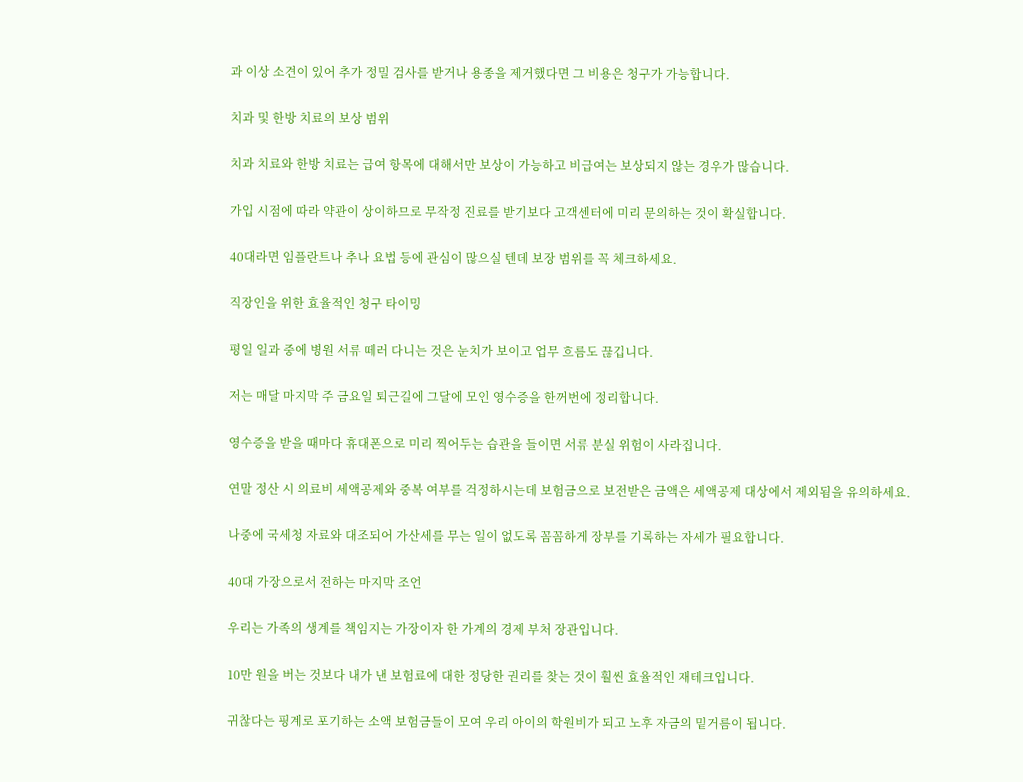과 이상 소견이 있어 추가 정밀 검사를 받거나 용종을 제거했다면 그 비용은 청구가 가능합니다.

치과 및 한방 치료의 보상 범위

치과 치료와 한방 치료는 급여 항목에 대해서만 보상이 가능하고 비급여는 보상되지 않는 경우가 많습니다.

가입 시점에 따라 약관이 상이하므로 무작정 진료를 받기보다 고객센터에 미리 문의하는 것이 확실합니다.

40대라면 임플란트나 추나 요법 등에 관심이 많으실 텐데 보장 범위를 꼭 체크하세요.

직장인을 위한 효율적인 청구 타이밍

평일 일과 중에 병원 서류 떼러 다니는 것은 눈치가 보이고 업무 흐름도 끊깁니다.

저는 매달 마지막 주 금요일 퇴근길에 그달에 모인 영수증을 한꺼번에 정리합니다.

영수증을 받을 때마다 휴대폰으로 미리 찍어두는 습관을 들이면 서류 분실 위험이 사라집니다.

연말 정산 시 의료비 세액공제와 중복 여부를 걱정하시는데 보험금으로 보전받은 금액은 세액공제 대상에서 제외됨을 유의하세요.

나중에 국세청 자료와 대조되어 가산세를 무는 일이 없도록 꼼꼼하게 장부를 기록하는 자세가 필요합니다.

40대 가장으로서 전하는 마지막 조언

우리는 가족의 생계를 책임지는 가장이자 한 가계의 경제 부처 장관입니다.

10만 원을 버는 것보다 내가 낸 보험료에 대한 정당한 권리를 찾는 것이 훨씬 효율적인 재테크입니다.

귀찮다는 핑계로 포기하는 소액 보험금들이 모여 우리 아이의 학원비가 되고 노후 자금의 밑거름이 됩니다.